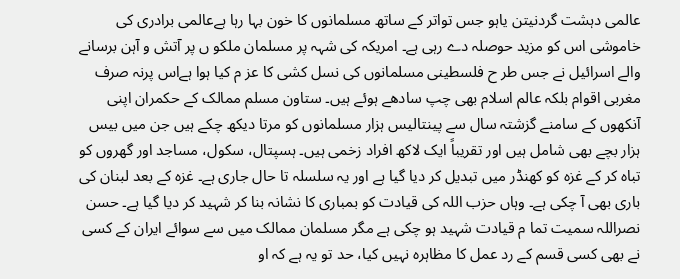عالمی دہشت گردنیتن یاہو جس تواتر کے ساتھ مسلمانوں کا خون بہا رہا ہےعالمی برادری کی خاموشی اس کو مزید حوصلہ دے رہی ہے۔ امریکہ کی شہہ پر مسلمان ملکو ں پر آتش و آہن برسانے والے اسرائیل نے جس طر ح فلسطینی مسلمانوں کی نسل کشی کا عز م کیا ہوا ہےاس پرنہ صرف مغربی اقوام بلکہ عالم اسلام بھی چپ سادھے ہوئے ہیں۔ ستاون مسلم ممالک کے حکمران اپنی آنکھوں کے سامنے گزشتہ سال سے پینتالیس ہزار مسلمانوں کو مرتا دیکھ چکے ہیں جن میں بیس ہزار بچے بھی شامل ہیں اور تقریباً ایک لاکھ افراد زخمی ہیں۔ ہسپتال، سکول، مساجد اور گھروں کو تباہ کر کے غزہ کو کھنڈر میں تبدیل کر دیا گیا ہے اور یہ سلسلہ تا حال جاری ہے۔ غزہ کے بعد لبنان کی باری بھی آ چکی ہے۔ وہاں حزب اللہ کی قیادت کو بمباری کا نشانہ بنا کر شہید کر دیا گیا ہے۔ حسن نصراللہ سمیت تما م قیادت شہید ہو چکی ہے مگر مسلمان ممالک میں سے سوائے ایران کے کسی نے بھی کسی قسم کے رد عمل کا مظاہرہ نہیں کیا، حد تو یہ ہے کہ او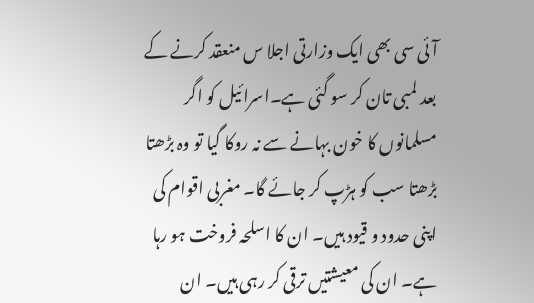آئی سی بھی ایک وزارتی اجلا س منعقد کرنے کے بعد لمبی تان کر سو گئی ہے۔اسرائیل کو اگر مسلمانوں کا خون بہانے سے نہ روکا گیا تو وہ بڑھتا بڑھتا سب کو ہڑپ کر جائے گا۔ مغربی اقوام کی اپنی حدود و قیود ہیں۔ ان کا اسلحہ فروخت ہو رہا ہے۔ ان کی معیشتیں ترقی کر رہی ہیں۔ ان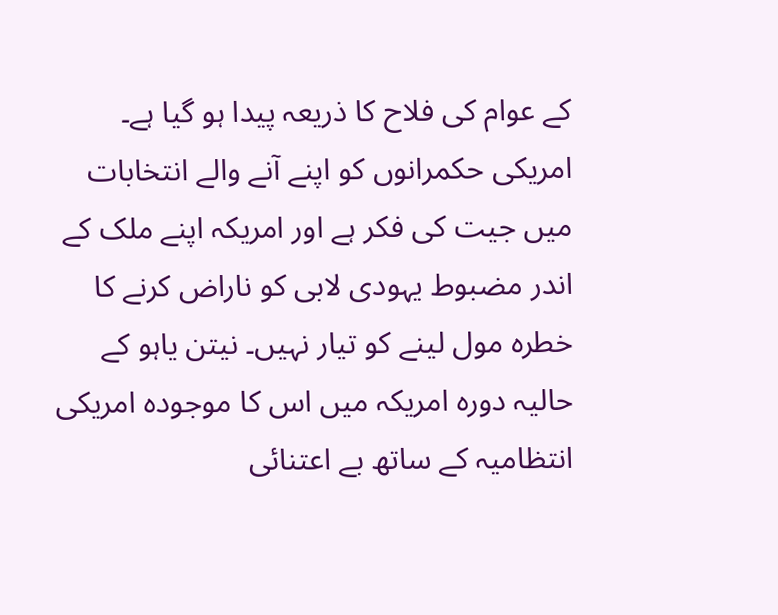کے عوام کی فلاح کا ذریعہ پیدا ہو گیا ہے۔ امریکی حکمرانوں کو اپنے آنے والے انتخابات میں جیت کی فکر ہے اور امریکہ اپنے ملک کے اندر مضبوط یہودی لابی کو ناراض کرنے کا خطرہ مول لینے کو تیار نہیں۔ نیتن یاہو کے حالیہ دورہ امریکہ میں اس کا موجودہ امریکی انتظامیہ کے ساتھ بے اعتنائی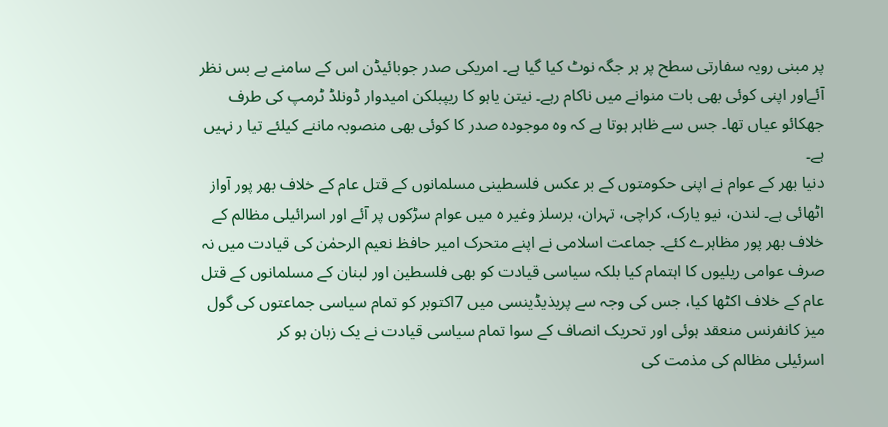پر مبنی رویہ سفارتی سطح پر ہر جگہ نوٹ کیا گیا ہے۔ امریکی صدر جوبائیڈن اس کے سامنے بے بس نظر آئےاور اپنی کوئی بھی بات منوانے میں ناکام رہے۔ نیتن یاہو کا ریپبلکن امیدوار ڈونلڈ ٹرمپ کی طرف جھکائو عیاں تھا۔ جس سے ظاہر ہوتا ہے کہ وہ موجودہ صدر کا کوئی بھی منصوبہ ماننے کیلئے تیا ر نہیں ہے۔
دنیا بھر کے عوام نے اپنی حکومتوں کے بر عکس فلسطینی مسلمانوں کے قتل عام کے خلاف بھر پور آواز اٹھائی ہے۔ لندن، نیو یارک، کراچی، تہران، برسلز وغیر ہ میں عوام سڑکوں پر آئے اور اسرائیلی مظالم کے خلاف بھر پور مظاہرے کئے۔ جماعت اسلامی نے اپنے متحرک امیر حافظ نعیم الرحمٰن کی قیادت میں نہ صرف عوامی ریلیوں کا اہتمام کیا بلکہ سیاسی قیادت کو بھی فلسطین اور لبنان کے مسلمانوں کے قتل عام کے خلاف اکٹھا کیا، جس کی وجہ سے پریذیڈینسی میں 7اکتوبر کو تمام سیاسی جماعتوں کی گول میز کانفرنس منعقد ہوئی اور تحریک انصاف کے سوا تمام سیاسی قیادت نے یک زبان ہو کر
اسرئیلی مظالم کی مذمت کی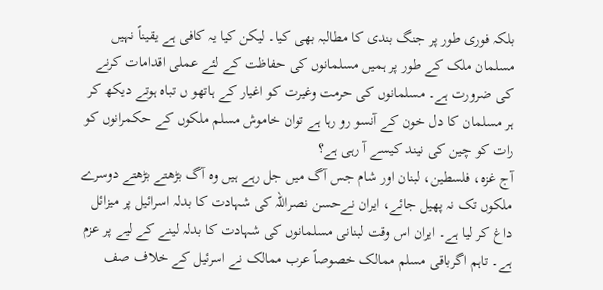بلکہ فوری طور پر جنگ بندی کا مطالبہ بھی کیا۔ لیکن کیا یہ کافی ہے یقیناً نہیں مسلمان ملک کے طور پر ہمیں مسلمانوں کی حفاظت کے لئے عملی اقدامات کرنے کی ضرورت ہے۔ مسلمانوں کی حرمت وغیرت کو اغیار کے ہاتھو ں تباہ ہوتے دیکھ کر ہر مسلمان کا دل خون کے آنسو رو رہا ہے توان خاموش مسلم ملکوں کے حکمرانوں کو رات کو چین کی نیند کیسے آ رہی ہے؟
آج غزہ، فلسطین، لبنان اور شام جس آگ میں جل رہے ہیں وہ آگ بڑھتے بڑھتے دوسرے ملکوں تک نہ پھیل جائے، ایران نےحسن نصراللہ کی شہادت کا بدلہ اسرائیل پر میزائل داغ کر لیا ہے۔ ایران اس وقت لبنانی مسلمانوں کی شہادت کا بدلہ لینے کے لیے پر عزم ہے۔ تاہم اگرباقی مسلم ممالک خصوصاً عرب ممالک نے اسرئیل کے خلاف صف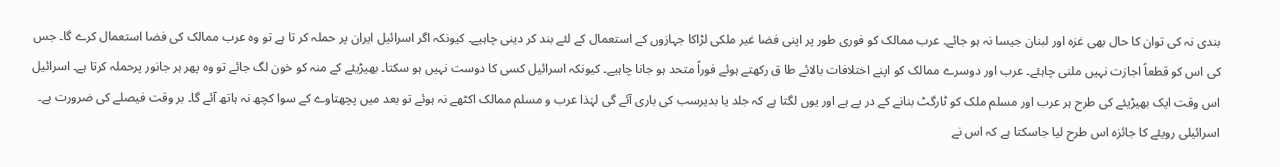بندی نہ کی توان کا حال بھی غزہ اور لبنان جیسا نہ ہو جائے۔ عرب ممالک کو فوری طور پر اپنی فضا غیر ملکی لڑاکا جہازوں کے استعمال کے لئے بند کر دینی چاہیے۔ کیونکہ اگر اسرائیل ایران پر حملہ کر تا ہے تو وہ عرب ممالک کی فضا استعمال کرے گا۔ جس کی اس کو قطعاً اجازت نہیں ملنی چاہئے۔ عرب اور دوسرے ممالک کو اپنے اختلافات بالائے طا ق رکھتے ہوئے فوراً متحد ہو جانا چاہیے۔ کیونکہ اسرائیل کسی کا دوست نہیں ہو سکتا۔ بھیڑیئے کے منہ کو خون لگ جائے تو وہ پھر ہر جانور پرحملہ کرتا ہے۔ اسرائیل اس وقت ایک بھیڑیئے کی طرح ہر عرب اور مسلم ملک کو ٹارگٹ بنانے کے در پے ہے اور یوں لگتا ہے کہ جلد یا بدیرسب کی باری آئے گی لہٰذا عرب و مسلم ممالک اکٹھے نہ ہوئے تو بعد میں پچھتاوے کے سوا کچھ نہ ہاتھ آئے گا۔ بر وقت فیصلے کی ضرورت ہے۔ اسرائیلی رویئے کا جائزہ اس طرح لیا جاسکتا ہے کہ اس نے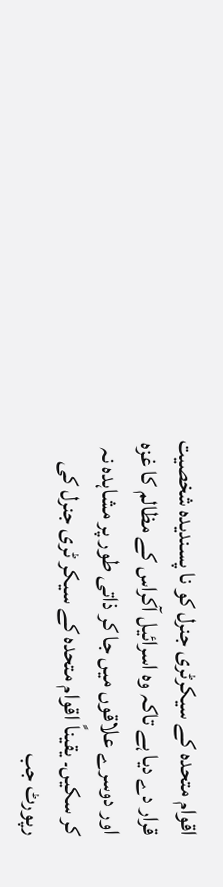اقوام متحدہ کے سیکرٹری جنرل کو نا پسندیدہ شخصیت قرار دے دیا ہے تاکہ وہ اسرائیل آکراس کے مظالم کا غزہ اور دوسرے علاقوں میں جا کر ذاتی طور پر مشاہدہ نہ کر سکیں۔ یقیناً اقوام متحدہ کے سیکر ٹری جنرل کی رپورٹ جب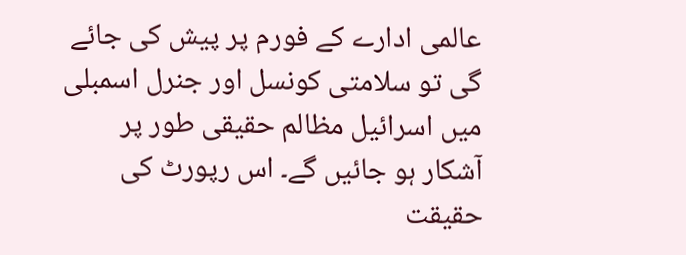عالمی ادارے کے فورم پر پیش کی جائے گی تو سلامتی کونسل اور جنرل اسمبلی میں اسرائیل مظالم حقیقی طور پر آشکار ہو جائیں گے۔ اس رپورٹ کی حقیقت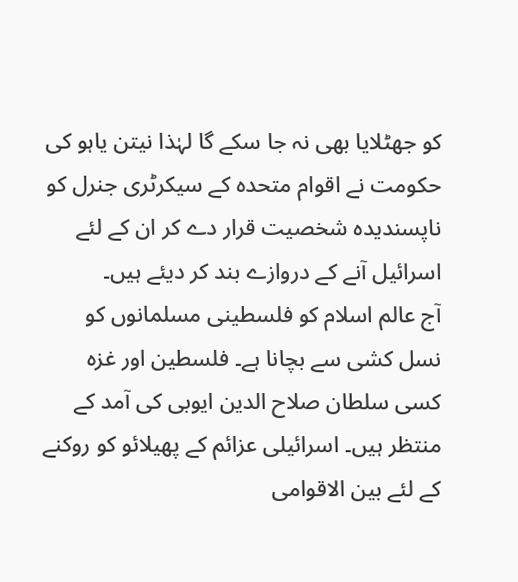کو جھٹلایا بھی نہ جا سکے گا لہٰذا نیتن یاہو کی حکومت نے اقوام متحدہ کے سیکرٹری جنرل کو ناپسندیدہ شخصیت قرار دے کر ان کے لئے اسرائیل آنے کے دروازے بند کر دیئے ہیں۔
آج عالم اسلام کو فلسطینی مسلمانوں کو نسل کشی سے بچانا ہے۔ فلسطین اور غزہ کسی سلطان صلاح الدین ایوبی کی آمد کے منتظر ہیں۔ اسرائیلی عزائم کے پھیلائو کو روکنے کے لئے بین الاقوامی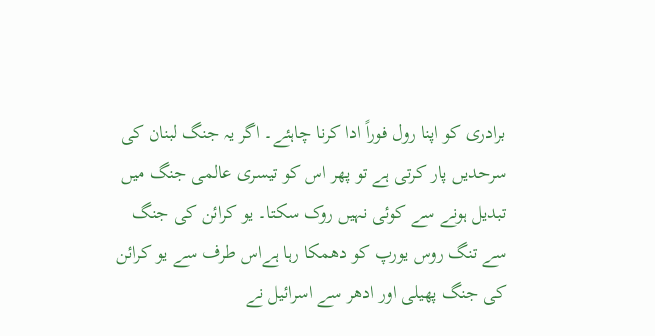برادری کو اپنا رول فوراً ادا کرنا چاہئے۔ اگر یہ جنگ لبنان کی سرحدیں پار کرتی ہے تو پھر اس کو تیسری عالمی جنگ میں تبدیل ہونے سے کوئی نہیں روک سکتا۔ یو کرائن کی جنگ سے تنگ روس یورپ کو دھمکا رہا ہےاس طرف سے یو کرائن کی جنگ پھیلی اور ادھر سے اسرائیل نے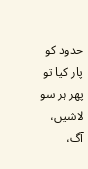حدود کو پار کیا تو پھر ہر سو لاشیں، آگ،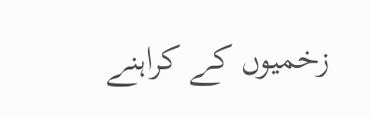زخمیوں کے کراہنے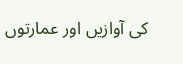کی آوازیں اور عمارتوں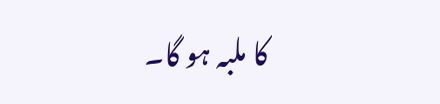کا ملبہ ہو گا۔